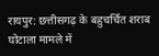रायपुर: छत्तीसगढ़ के बहुचर्चित शराब घोटाला मामले में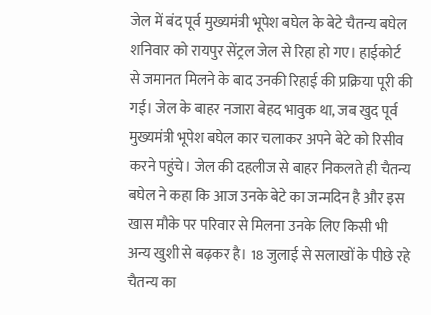जेल में बंद पूर्व मुख्यमंत्री भूपेश बघेल के बेटे चैतन्य बघेल शनिवार को रायपुर सेंट्रल जेल से रिहा हो गए। हाईकोर्ट से जमानत मिलने के बाद उनकी रिहाई की प्रक्रिया पूरी की गई। जेल के बाहर नजारा बेहद भावुक था, जब खुद पूर्व मुख्यमंत्री भूपेश बघेल कार चलाकर अपने बेटे को रिसीव करने पहुंचे। जेल की दहलीज से बाहर निकलते ही चैतन्य बघेल ने कहा कि आज उनके बेटे का जन्मदिन है और इस खास मौके पर परिवार से मिलना उनके लिए किसी भी अन्य खुशी से बढ़कर है। 18 जुलाई से सलाखों के पीछे रहे चैतन्य का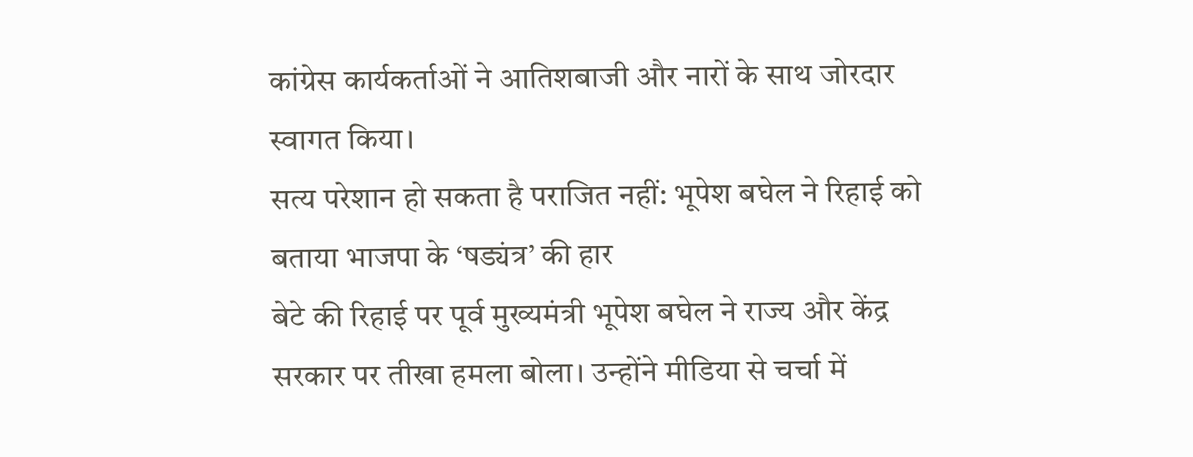कांग्रेस कार्यकर्ताओं ने आतिशबाजी और नारों के साथ जोरदार स्वागत किया।
सत्य परेशान हो सकता है पराजित नहीं: भूपेश बघेल ने रिहाई को बताया भाजपा के ‘षड्यंत्र’ की हार
बेटे की रिहाई पर पूर्व मुख्यमंत्री भूपेश बघेल ने राज्य और केंद्र सरकार पर तीखा हमला बोला। उन्होंने मीडिया से चर्चा में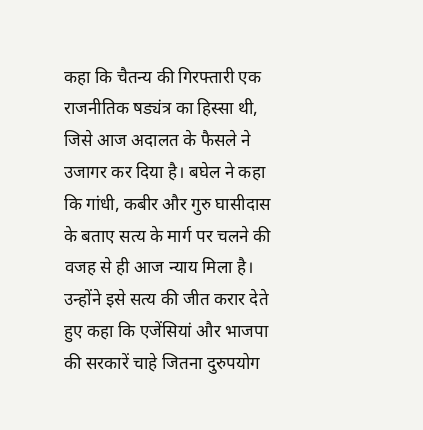कहा कि चैतन्य की गिरफ्तारी एक राजनीतिक षड्यंत्र का हिस्सा थी, जिसे आज अदालत के फैसले ने उजागर कर दिया है। बघेल ने कहा कि गांधी, कबीर और गुरु घासीदास के बताए सत्य के मार्ग पर चलने की वजह से ही आज न्याय मिला है। उन्होंने इसे सत्य की जीत करार देते हुए कहा कि एजेंसियां और भाजपा की सरकारें चाहे जितना दुरुपयोग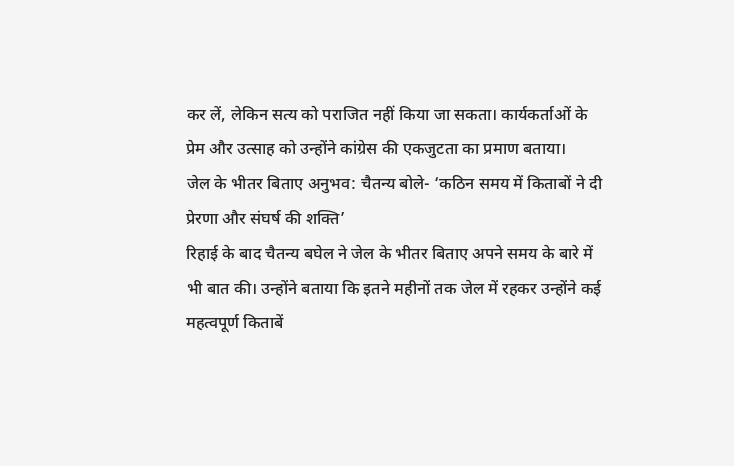कर लें, लेकिन सत्य को पराजित नहीं किया जा सकता। कार्यकर्ताओं के प्रेम और उत्साह को उन्होंने कांग्रेस की एकजुटता का प्रमाण बताया।
जेल के भीतर बिताए अनुभव: चैतन्य बोले- ‘कठिन समय में किताबों ने दी प्रेरणा और संघर्ष की शक्ति’
रिहाई के बाद चैतन्य बघेल ने जेल के भीतर बिताए अपने समय के बारे में भी बात की। उन्होंने बताया कि इतने महीनों तक जेल में रहकर उन्होंने कई महत्वपूर्ण किताबें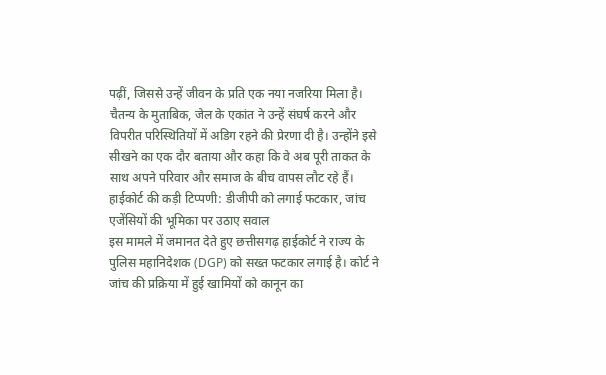पढ़ीं, जिससे उन्हें जीवन के प्रति एक नया नजरिया मिला है।
चैतन्य के मुताबिक, जेल के एकांत ने उन्हें संघर्ष करने और विपरीत परिस्थितियों में अडिग रहने की प्रेरणा दी है। उन्होंने इसे सीखने का एक दौर बताया और कहा कि वे अब पूरी ताकत के साथ अपने परिवार और समाज के बीच वापस लौट रहे हैं।
हाईकोर्ट की कड़ी टिप्पणी: डीजीपी को लगाई फटकार, जांच एजेंसियों की भूमिका पर उठाए सवाल
इस मामले में जमानत देते हुए छत्तीसगढ़ हाईकोर्ट ने राज्य के पुलिस महानिदेशक (DGP) को सख्त फटकार लगाई है। कोर्ट ने जांच की प्रक्रिया में हुई खामियों को कानून का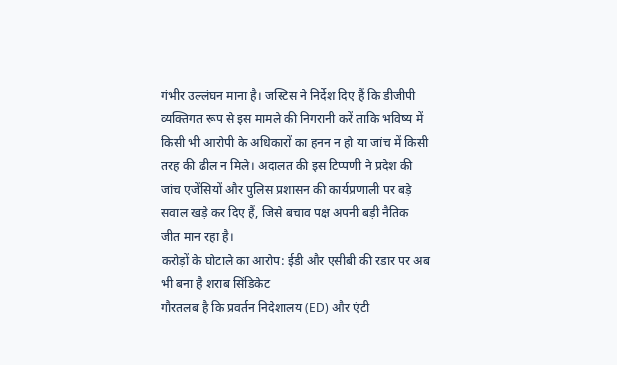गंभीर उल्लंघन माना है। जस्टिस ने निर्देश दिए हैं कि डीजीपी व्यक्तिगत रूप से इस मामले की निगरानी करें ताकि भविष्य में किसी भी आरोपी के अधिकारों का हनन न हो या जांच में किसी तरह की ढील न मिले। अदालत की इस टिप्पणी ने प्रदेश की जांच एजेंसियों और पुलिस प्रशासन की कार्यप्रणाली पर बड़े सवाल खड़े कर दिए हैं, जिसे बचाव पक्ष अपनी बड़ी नैतिक जीत मान रहा है।
करोड़ों के घोटाले का आरोप: ईडी और एसीबी की रडार पर अब भी बना है शराब सिंडिकेट
गौरतलब है कि प्रवर्तन निदेशालय (ED) और एंटी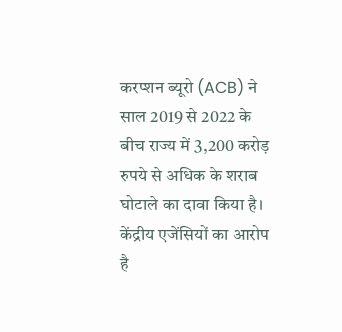करप्शन ब्यूरो (ACB) ने साल 2019 से 2022 के बीच राज्य में 3,200 करोड़ रुपये से अधिक के शराब घोटाले का दावा किया है। केंद्रीय एजेंसियों का आरोप है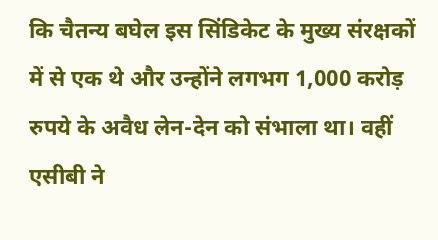कि चैतन्य बघेल इस सिंडिकेट के मुख्य संरक्षकों में से एक थे और उन्होंने लगभग 1,000 करोड़ रुपये के अवैध लेन-देन को संभाला था। वहीं एसीबी ने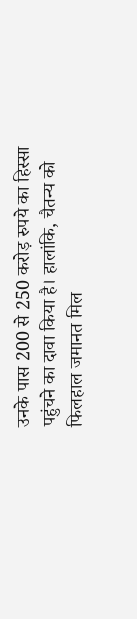उनके पास 200 से 250 करोड़ रुपये का हिस्सा पहुंचने का दावा किया है। हालांकि, चैतन्य को फिलहाल जमानत मिल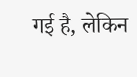गई है, लेकिन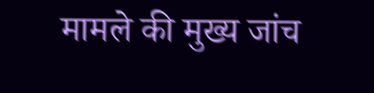मामले की मुख्य जांच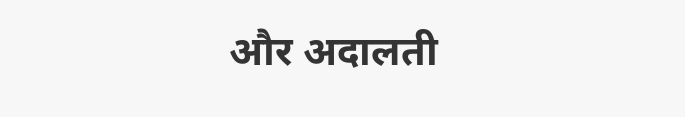और अदालती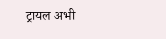ट्रायल अभी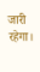जारी रहेगा।